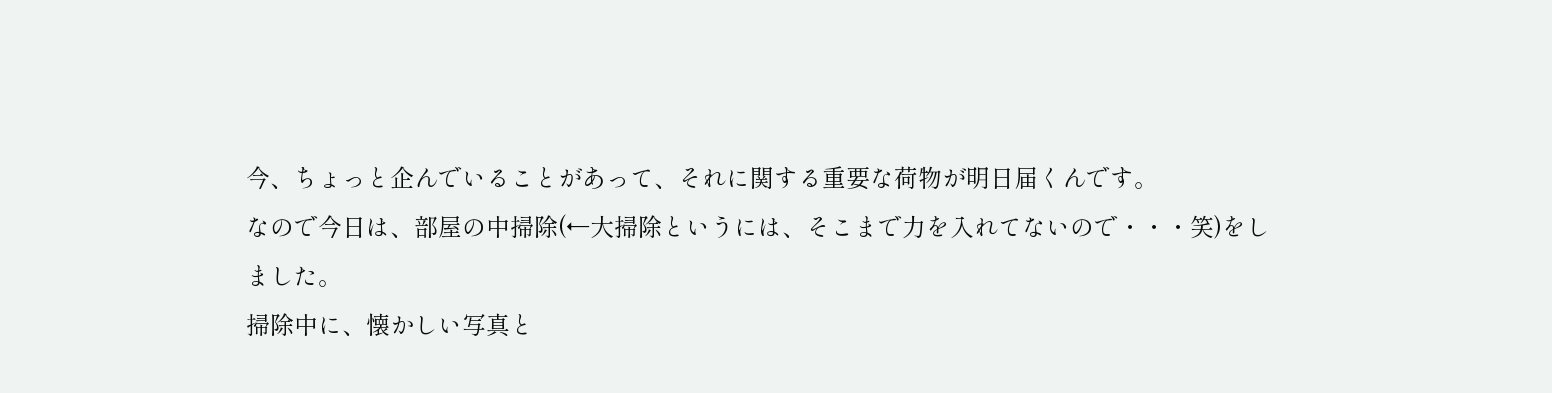今、ちょっと企んでいることがあって、それに関する重要な荷物が明日届くんです。
なので今日は、部屋の中掃除(←大掃除というには、そこまで力を入れてないので・・・笑)をしました。
掃除中に、懐かしい写真と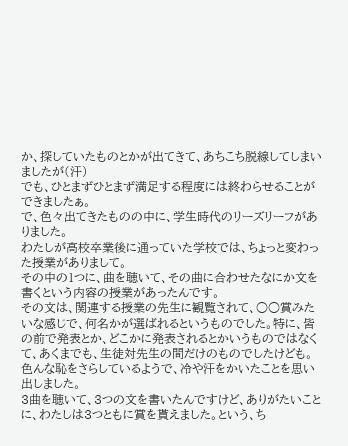か、探していたものとかが出てきて、あちこち脱線してしまいましたが(汗)
でも、ひとまずひとまず満足する程度には終わらせることができましたぁ。
で、色々出てきたものの中に、学生時代のリーズリーフがありました。
わたしが高校卒業後に通っていた学校では、ちょっと変わった授業がありまして。
その中の1つに、曲を聴いて、その曲に合わせたなにか文を書くという内容の授業があったんです。
その文は、関連する授業の先生に観覧されて、○○賞みたいな感じで、何名かが選ばれるというものでした。特に、皆の前で発表とか、どこかに発表されるとかいうものではなくて、あくまでも、生徒対先生の間だけのものでしたけども。色んな恥をさらしているようで、冷や汗をかいたことを思い出しました。
3曲を聴いて、3つの文を書いたんですけど、ありがたいことに、わたしは3つともに賞を貰えました。という、ち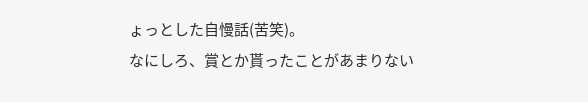ょっとした自慢話(苦笑)。
なにしろ、賞とか貰ったことがあまりない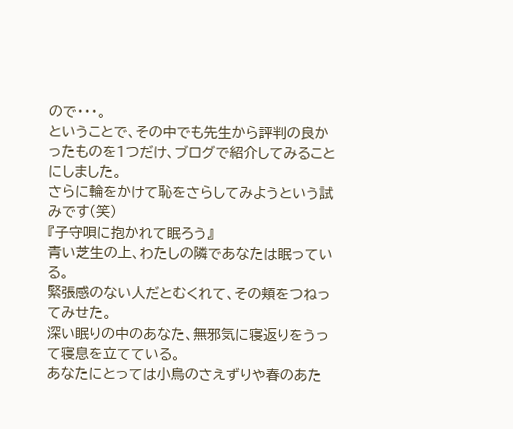ので・・・。
ということで、その中でも先生から評判の良かったものを1つだけ、ブログで紹介してみることにしました。
さらに輪をかけて恥をさらしてみようという試みです(笑)
『子守唄に抱かれて眠ろう』
青い芝生の上、わたしの隣であなたは眠っている。
緊張感のない人だとむくれて、その頬をつねってみせた。
深い眠りの中のあなた、無邪気に寝返りをうって寝息を立てている。
あなたにとっては小鳥のさえずりや春のあた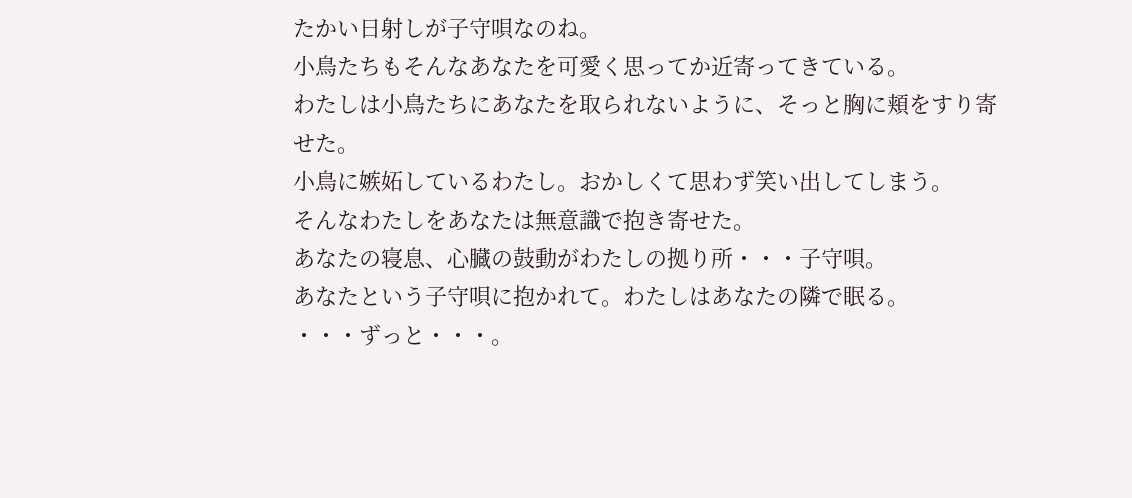たかい日射しが子守唄なのね。
小鳥たちもそんなあなたを可愛く思ってか近寄ってきている。
わたしは小鳥たちにあなたを取られないように、そっと胸に頬をすり寄せた。
小鳥に嫉妬しているわたし。おかしくて思わず笑い出してしまう。
そんなわたしをあなたは無意識で抱き寄せた。
あなたの寝息、心臓の鼓動がわたしの拠り所・・・子守唄。
あなたという子守唄に抱かれて。わたしはあなたの隣で眠る。
・・・ずっと・・・。